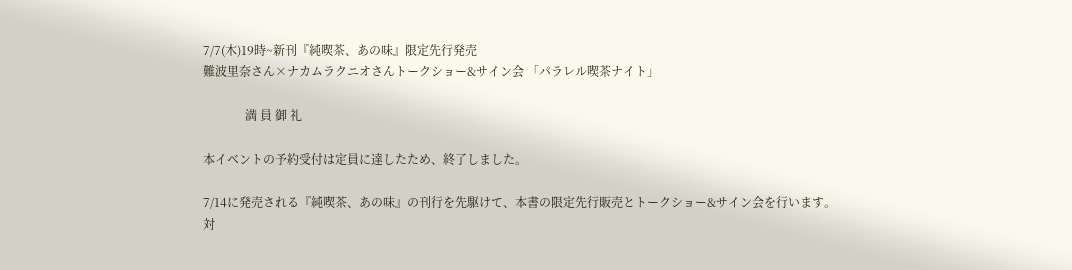7/7(木)19時~新刊『純喫茶、あの味』限定先行発売
難波里奈さん×ナカムラクニオさんトークショー&サイン会 「パラレル喫茶ナイト」

              満 員 御 礼

本イベントの予約受付は定員に達したため、終了しました。

7/14に発売される『純喫茶、あの味』の刊行を先駆けて、本書の限定先行販売とトークショー&サイン会を行います。
対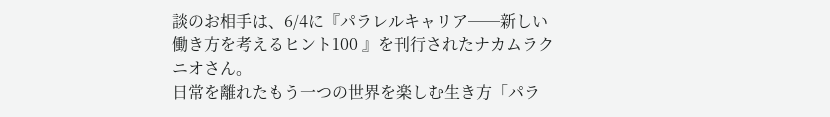談のお相手は、6/4に『パラレルキャリア──新しい働き方を考えるヒント100 』を刊行されたナカムラクニオさん。
日常を離れたもう一つの世界を楽しむ生き方「パラ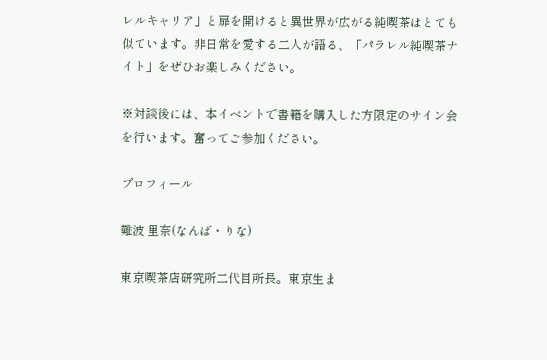レルキャリア」と扉を開けると異世界が広がる純喫茶はとても似ています。非日常を愛する二人が語る、「パラレル純喫茶ナイト」をぜひお楽しみください。

※対談後には、本イベントで書籍を購入した方限定のサイン会を行います。奮ってご参加ください。

プロフィール

難波 里奈(なんば・りな)

東京喫茶店研究所二代目所長。東京生ま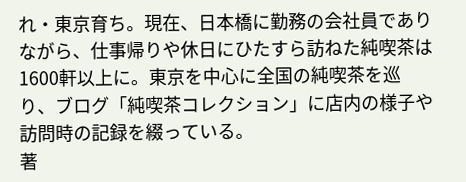れ・東京育ち。現在、日本橋に勤務の会社員でありながら、仕事帰りや休日にひたすら訪ねた純喫茶は1600軒以上に。東京を中心に全国の純喫茶を巡り、ブログ「純喫茶コレクション」に店内の様子や訪問時の記録を綴っている。
著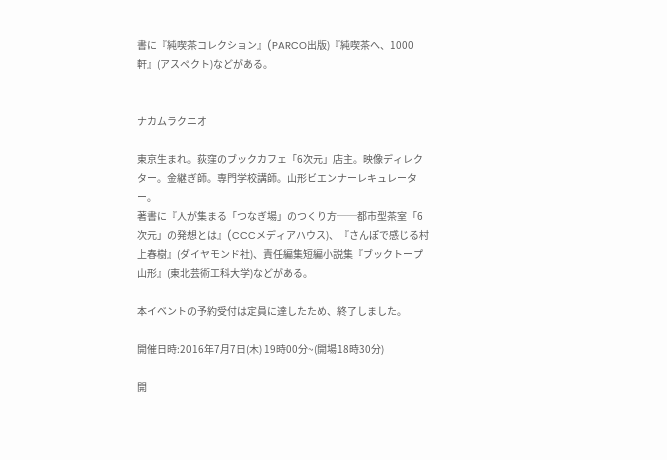書に『純喫茶コレクション』(PARCO出版)『純喫茶へ、1000軒』(アスペクト)などがある。


ナカムラクニオ

東京生まれ。荻窪のブックカフェ「6次元」店主。映像ディレクター。金継ぎ師。専門学校講師。山形ビエンナーレキュレーター。
著書に『人が集まる「つなぎ場」のつくり方──都市型茶室「6次元」の発想とは』(CCCメディアハウス)、『さんぽで感じる村上春樹』(ダイヤモンド社)、責任編集短編小説集『ブックトープ山形』(東北芸術工科大学)などがある。

本イベントの予約受付は定員に達したため、終了しました。

開催日時:2016年7月7日(木) 19時00分~(開場18時30分)

開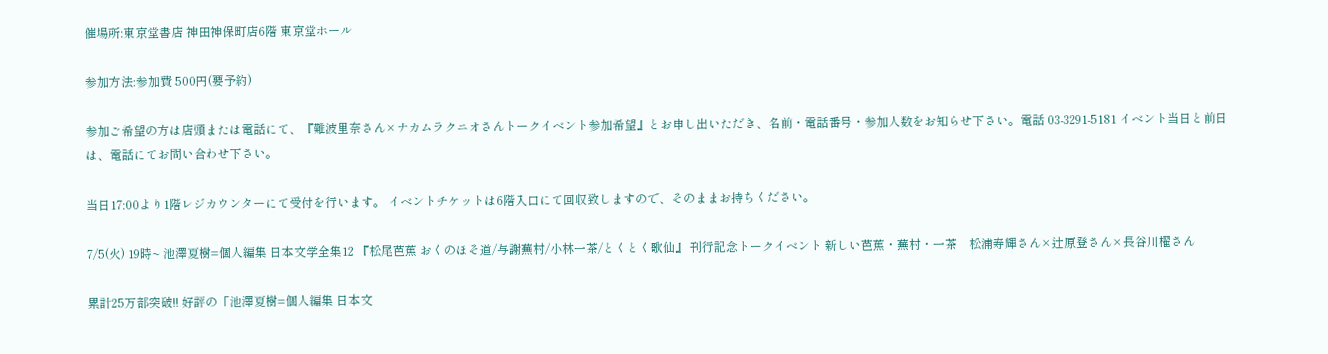催場所:東京堂書店 神田神保町店6階 東京堂ホール

参加方法:参加費 500円(要予約)

参加ご希望の方は店頭または電話にて、『難波里奈さん×ナカムラクニオさんトークイベント参加希望』とお申し出いただき、名前・電話番号・参加人数をお知らせ下さい。電話 03-3291-5181 イベント当日と前日は、電話にてお問い合わせ下さい。

当日17:00より1階レジカウンターにて受付を行います。 イベントチケットは6階入口にて回収致しますので、そのままお持ちください。

7/5(火) 19時~ 池澤夏樹=個人編集 日本文学全集12 『松尾芭蕉 おくのほそ道/与謝蕪村/小林一茶/とくとく歌仙』 刊行記念トークイベント 新しい芭蕉・蕪村・一茶    松浦寿輝さん×辻原登さん×長谷川櫂さん

累計25万部突破!! 好評の「池澤夏樹=個人編集 日本文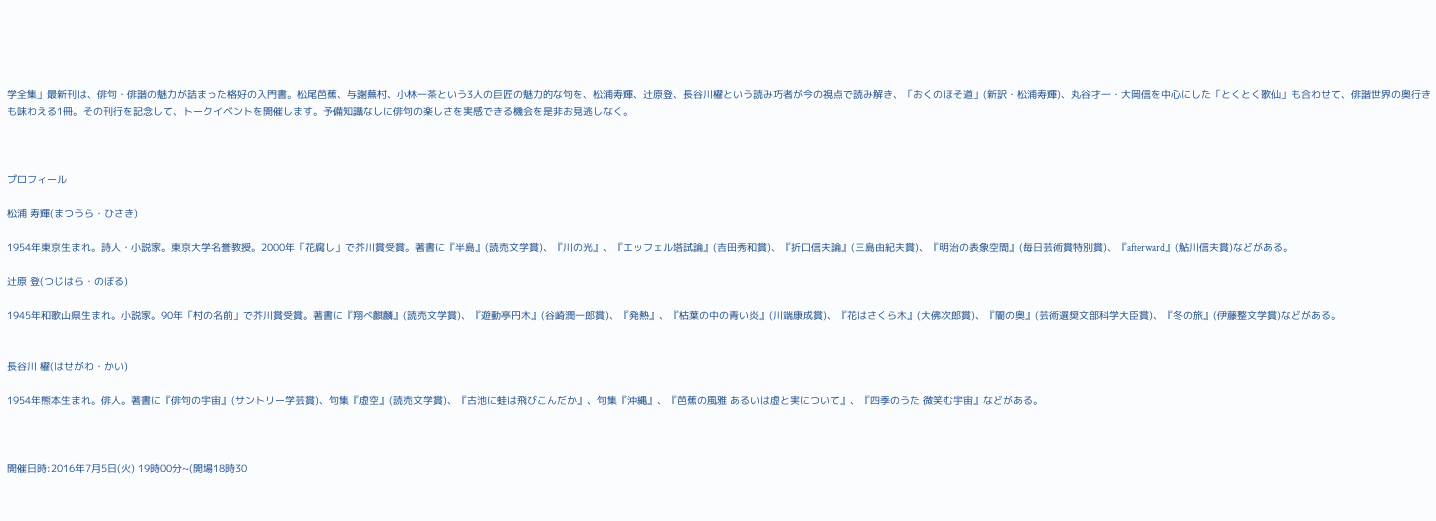学全集」最新刊は、俳句・俳諧の魅力が詰まった格好の入門書。松尾芭蕉、与謝蕪村、小林一茶という3人の巨匠の魅力的な句を、松浦寿輝、辻原登、長谷川櫂という読み巧者が今の視点で読み解き、「おくのほそ道」(新訳・松浦寿輝)、丸谷才一・大岡信を中心にした「とくとく歌仙」も合わせて、俳諧世界の奥行きも味わえる1冊。その刊行を記念して、トークイベントを開催します。予備知識なしに俳句の楽しさを実感できる機会を是非お見逃しなく。



プロフィール

松浦 寿輝(まつうら・ひさき)

1954年東京生まれ。詩人・小説家。東京大学名誉教授。2000年「花腐し」で芥川賞受賞。著書に『半島』(読売文学賞)、『川の光』、『エッフェル塔試論』(吉田秀和賞)、『折口信夫論』(三島由紀夫賞)、『明治の表象空間』(毎日芸術賞特別賞)、『afterward』(鮎川信夫賞)などがある。

辻原 登(つじはら・のぼる)

1945年和歌山県生まれ。小説家。90年「村の名前」で芥川賞受賞。著書に『翔べ麒麟』(読売文学賞)、『遊動亭円木』(谷崎潤一郎賞)、『発熱』、『枯葉の中の青い炎』(川端康成賞)、『花はさくら木』(大佛次郎賞)、『闇の奥』(芸術選奨文部科学大臣賞)、『冬の旅』(伊藤整文学賞)などがある。


長谷川 櫂(はせがわ・かい)

1954年熊本生まれ。俳人。著書に『俳句の宇宙』(サントリー学芸賞)、句集『虚空』(読売文学賞)、『古池に蛙は飛びこんだか』、句集『沖縄』、『芭蕉の風雅 あるいは虚と実について』、『四季のうた 微笑む宇宙』などがある。



開催日時:2016年7月5日(火) 19時00分~(開場18時30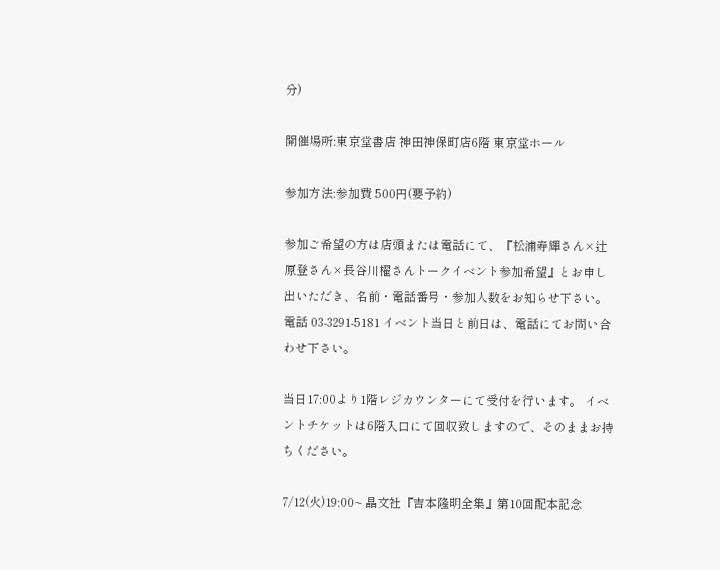分)

開催場所:東京堂書店 神田神保町店6階 東京堂ホール

参加方法:参加費 500円(要予約)

参加ご希望の方は店頭または電話にて、『松浦寿輝さん×辻原登さん×長谷川櫂さんトークイベント参加希望』とお申し出いただき、名前・電話番号・参加人数をお知らせ下さい。電話 03-3291-5181 イベント当日と前日は、電話にてお問い合わせ下さい。

当日17:00より1階レジカウンターにて受付を行います。 イベントチケットは6階入口にて回収致しますので、そのままお持ちください。

7/12(火)19:00~ 晶文社『吉本隆明全集』第10回配本記念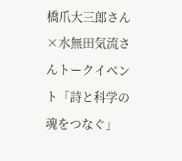橋爪大三郎さん×水無田気流さんトークイベント「詩と科学の魂をつなぐ」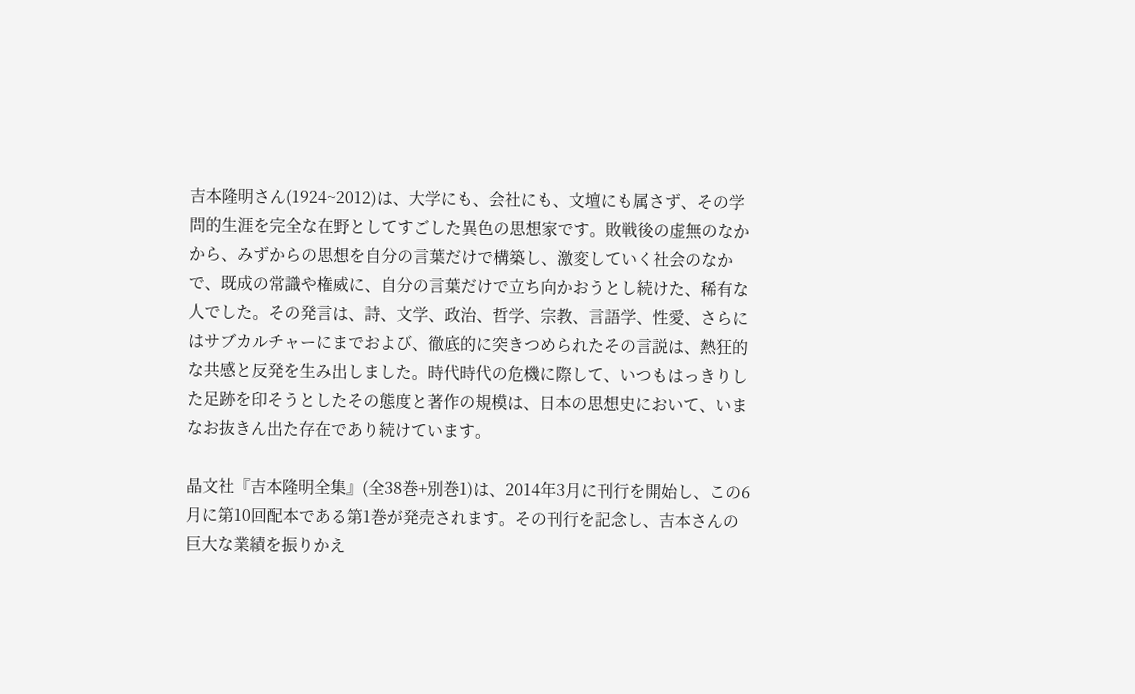吉本隆明さん(1924~2012)は、大学にも、会社にも、文壇にも属さず、その学問的生涯を完全な在野としてすごした異色の思想家です。敗戦後の虚無のなかから、みずからの思想を自分の言葉だけで構築し、激変していく社会のなかで、既成の常識や権威に、自分の言葉だけで立ち向かおうとし続けた、稀有な人でした。その発言は、詩、文学、政治、哲学、宗教、言語学、性愛、さらにはサブカルチャーにまでおよび、徹底的に突きつめられたその言説は、熱狂的な共感と反発を生み出しました。時代時代の危機に際して、いつもはっきりした足跡を印そうとしたその態度と著作の規模は、日本の思想史において、いまなお抜きん出た存在であり続けています。

晶文社『吉本隆明全集』(全38巻+別巻1)は、2014年3月に刊行を開始し、この6月に第10回配本である第1巻が発売されます。その刊行を記念し、吉本さんの巨大な業績を振りかえ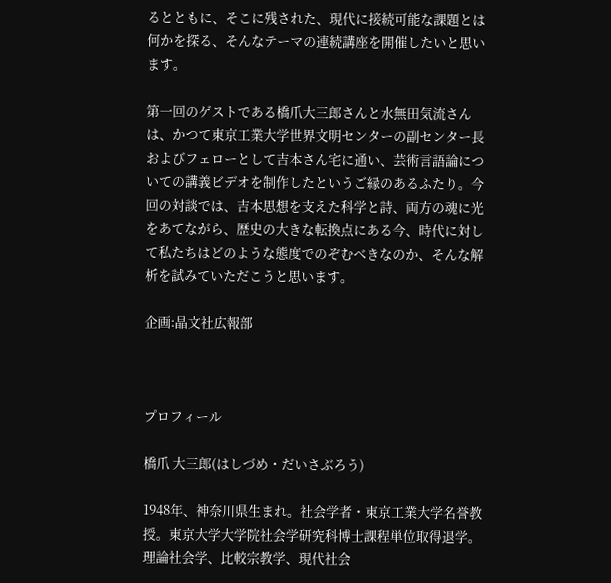るとともに、そこに残された、現代に接続可能な課題とは何かを探る、そんなテーマの連続講座を開催したいと思います。

第一回のゲストである橋爪大三郎さんと水無田気流さんは、かつて東京工業大学世界文明センターの副センター長およびフェローとして吉本さん宅に通い、芸術言語論についての講義ビデオを制作したというご縁のあるふたり。今回の対談では、吉本思想を支えた科学と詩、両方の魂に光をあてながら、歴史の大きな転換点にある今、時代に対して私たちはどのような態度でのぞむべきなのか、そんな解析を試みていただこうと思います。

企画:晶文社広報部



プロフィール

橋爪 大三郎(はしづめ・だいさぶろう)

1948年、神奈川県生まれ。社会学者・東京工業大学名誉教授。東京大学大学院社会学研究科博士課程単位取得退学。理論社会学、比較宗教学、現代社会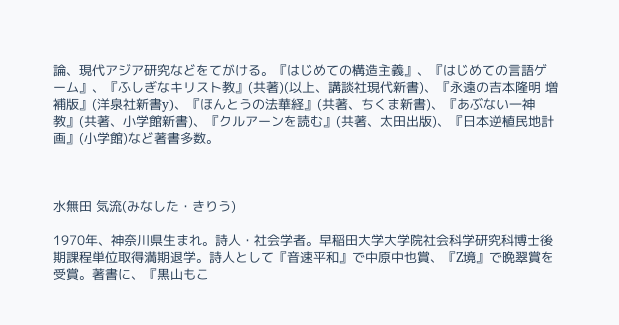論、現代アジア研究などをてがける。『はじめての構造主義』、『はじめての言語ゲーム』、『ふしぎなキリスト教』(共著)(以上、講談社現代新書)、『永遠の吉本隆明 増補版』(洋泉社新書y)、『ほんとうの法華経』(共著、ちくま新書)、『あぶない一神教』(共著、小学館新書)、『クルアーンを読む』(共著、太田出版)、『日本逆植民地計画』(小学館)など著書多数。



水無田 気流(みなした・きりう)

1970年、神奈川県生まれ。詩人・社会学者。早稲田大学大学院社会科学研究科博士後期課程単位取得満期退学。詩人として『音速平和』で中原中也賞、『Z境』で晩翠賞を受賞。著書に、『黒山もこ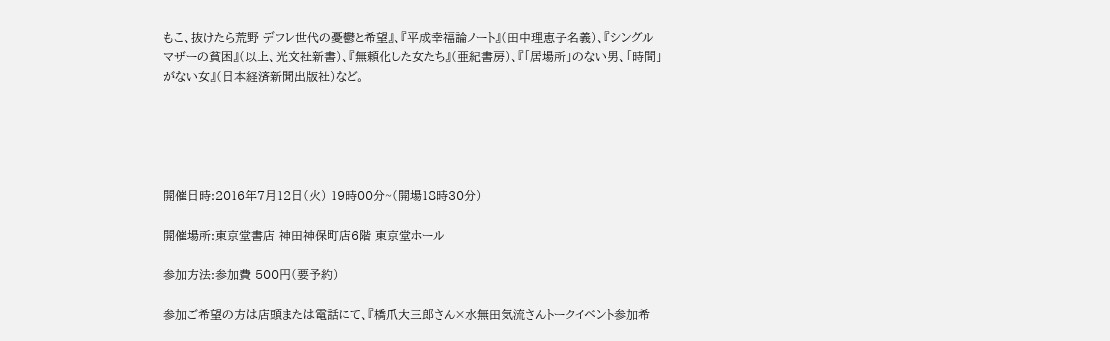もこ、抜けたら荒野 デフレ世代の憂鬱と希望』、『平成幸福論ノート』(田中理恵子名義)、『シングルマザーの貧困』(以上、光文社新書)、『無頼化した女たち』(亜紀書房)、『「居場所」のない男、「時間」がない女』(日本経済新聞出版社)など。





開催日時:2016年7月12日(火) 19時00分~(開場18時30分)

開催場所:東京堂書店 神田神保町店6階 東京堂ホール

参加方法:参加費 500円(要予約)

参加ご希望の方は店頭または電話にて、『橋爪大三郎さん×水無田気流さんトークイベント参加希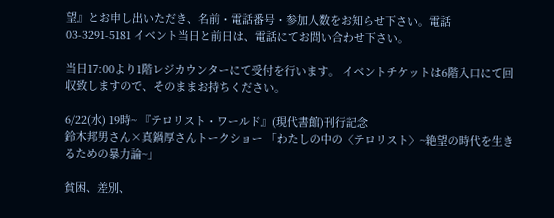望』とお申し出いただき、名前・電話番号・参加人数をお知らせ下さい。電話 03-3291-5181 イベント当日と前日は、電話にてお問い合わせ下さい。

当日17:00より1階レジカウンターにて受付を行います。 イベントチケットは6階入口にて回収致しますので、そのままお持ちください。

6/22(水) 19時~ 『テロリスト・ワールド』(現代書館)刊行記念
鈴木邦男さん×真鍋厚さんトークショー 「わたしの中の〈テロリスト〉~絶望の時代を生きるための暴力論~」

貧困、差別、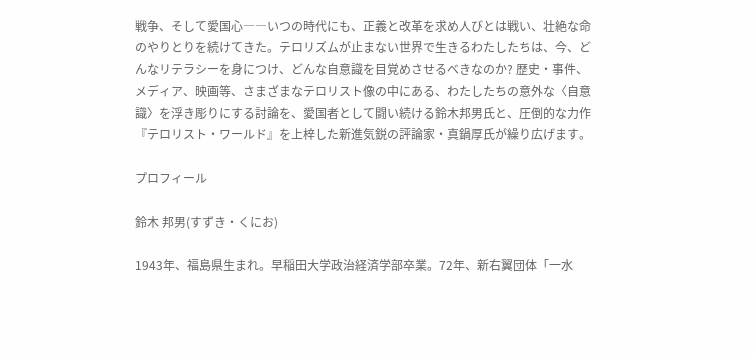戦争、そして愛国心――いつの時代にも、正義と改革を求め人びとは戦い、壮絶な命のやりとりを続けてきた。テロリズムが止まない世界で生きるわたしたちは、今、どんなリテラシーを身につけ、どんな自意識を目覚めさせるべきなのか? 歴史・事件、メディア、映画等、さまざまなテロリスト像の中にある、わたしたちの意外な〈自意識〉を浮き彫りにする討論を、愛国者として闘い続ける鈴木邦男氏と、圧倒的な力作『テロリスト・ワールド』を上梓した新進気鋭の評論家・真鍋厚氏が繰り広げます。

プロフィール

鈴木 邦男(すずき・くにお)

1943年、福島県生まれ。早稲田大学政治経済学部卒業。72年、新右翼団体「一水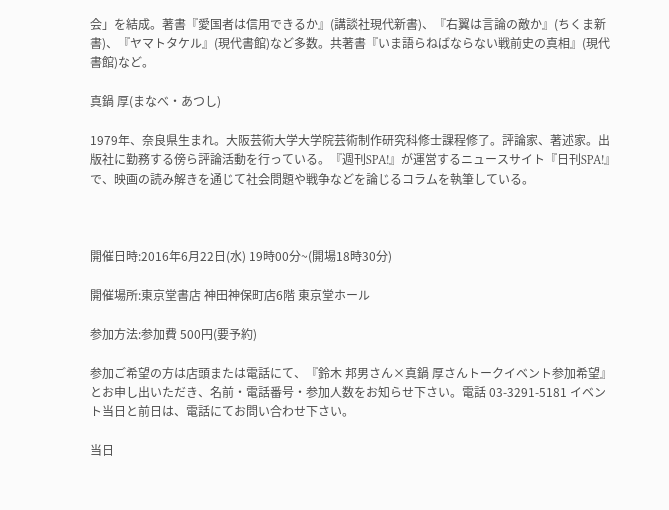会」を結成。著書『愛国者は信用できるか』(講談社現代新書)、『右翼は言論の敵か』(ちくま新書)、『ヤマトタケル』(現代書館)など多数。共著書『いま語らねばならない戦前史の真相』(現代書館)など。

真鍋 厚(まなべ・あつし)

1979年、奈良県生まれ。大阪芸術大学大学院芸術制作研究科修士課程修了。評論家、著述家。出版社に勤務する傍ら評論活動を行っている。『週刊SPA!』が運営するニュースサイト『日刊SPA!』で、映画の読み解きを通じて社会問題や戦争などを論じるコラムを執筆している。



開催日時:2016年6月22日(水) 19時00分~(開場18時30分)

開催場所:東京堂書店 神田神保町店6階 東京堂ホール

参加方法:参加費 500円(要予約)

参加ご希望の方は店頭または電話にて、『鈴木 邦男さん×真鍋 厚さんトークイベント参加希望』とお申し出いただき、名前・電話番号・参加人数をお知らせ下さい。電話 03-3291-5181 イベント当日と前日は、電話にてお問い合わせ下さい。

当日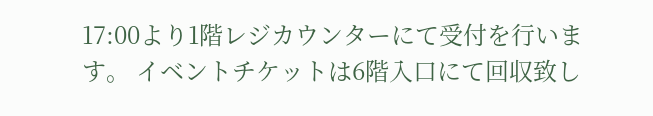17:00より1階レジカウンターにて受付を行います。 イベントチケットは6階入口にて回収致し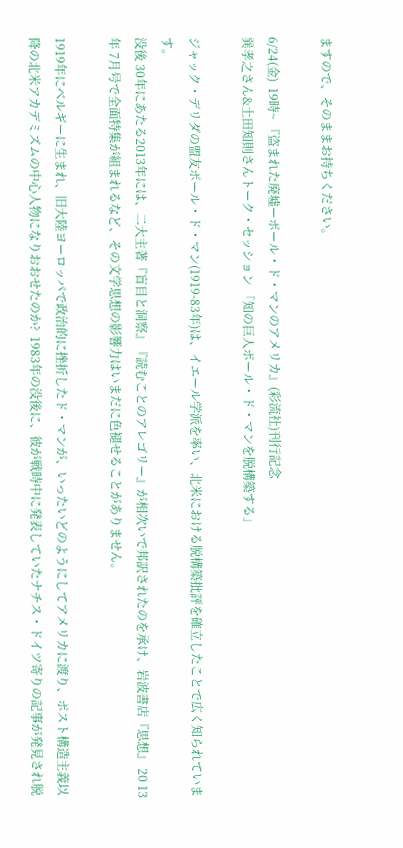ますので、そのままお持ちください。

6/24(金)  19時~ 『盗まれた廃墟ーポール・ド・マンのアメリカ』(彩流社)刊行記念
巽孝之さん&土田知則さんトーク・セッション 「知の巨人ポール・ド・マンを脱構築する」

ジャック・デリダの盟友ポール・ド・マン(1919-83年)は、イエール学派を率い、北米における脱構築批評を確立したことで広く知られています。
没後 30年にあたる2013年には、二大主著『盲目と洞察』『読むことのアレゴリー』が相次いで邦訳されたのを承け、岩波書店『思想』 20 13年 7月号で全面特集が組まれるなど、その文学思想の影響力はいまだに色褪せることがありません。

1919年にベルギーに生まれ、旧大陸ヨーロッパで政治的に挫折したド・マンが、いったいどのようにしてアメリカに渡り、ポスト構造主義以降の北米アカデミズムの中心人物になりおおせたのか?  1983年の没後に、彼が戦時中に発表していたナチス・ドイツ寄りの記事が発見され脱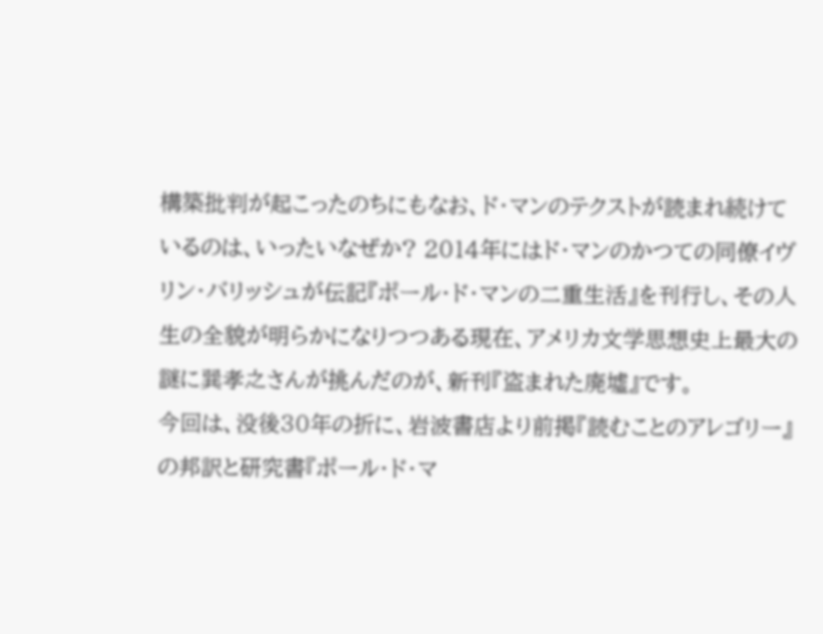構築批判が起こったのちにもなお、ド・マンのテクストが読まれ続けているのは、いったいなぜか? 2014年にはド・マンのかつての同僚イヴリン・バリッシュが伝記『ポール・ド・マンの二重生活』を刊行し、その人生の全貌が明らかになりつつある現在、アメリカ文学思想史上最大の謎に巽孝之さんが挑んだのが、新刊『盗まれた廃墟』です。
今回は、没後30年の折に、岩波書店より前掲『読むことのアレゴリー』の邦訳と研究書『ポール・ド・マ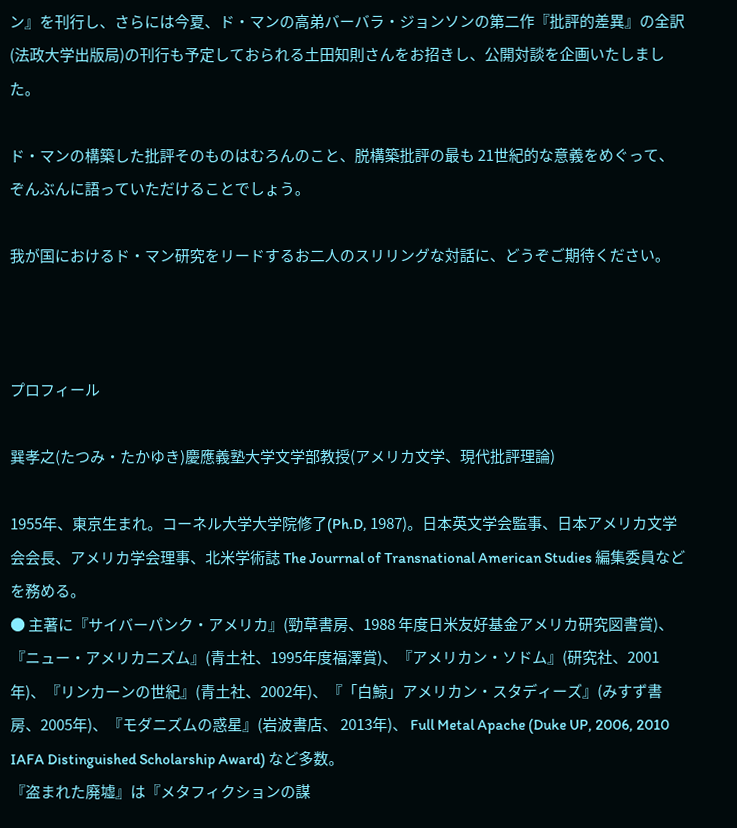ン』を刊行し、さらには今夏、ド・マンの高弟バーバラ・ジョンソンの第二作『批評的差異』の全訳(法政大学出版局)の刊行も予定しておられる土田知則さんをお招きし、公開対談を企画いたしました。

ド・マンの構築した批評そのものはむろんのこと、脱構築批評の最も 21世紀的な意義をめぐって、ぞんぶんに語っていただけることでしょう。

我が国におけるド・マン研究をリードするお二人のスリリングな対話に、どうぞご期待ください。



プロフィール

巽孝之(たつみ・たかゆき)慶應義塾大学文学部教授(アメリカ文学、現代批評理論)

1955年、東京生まれ。コーネル大学大学院修了(Ph.D, 1987)。日本英文学会監事、日本アメリカ文学会会長、アメリカ学会理事、北米学術誌 The Jourrnal of Transnational American Studies 編集委員などを務める。
● 主著に『サイバーパンク・アメリカ』(勁草書房、1988 年度日米友好基金アメリカ研究図書賞)、『ニュー・アメリカニズム』(青土社、1995年度福澤賞)、『アメリカン・ソドム』(研究社、2001 年)、『リンカーンの世紀』(青土社、2002年)、『「白鯨」アメリカン・スタディーズ』(みすず書房、2005年)、『モダニズムの惑星』(岩波書店、 2013年)、 Full Metal Apache (Duke UP, 2006, 2010 IAFA Distinguished Scholarship Award) など多数。
『盗まれた廃墟』は『メタフィクションの謀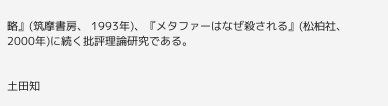略』(筑摩書房、 1993年)、『メタファーはなぜ殺される』(松柏社、 2000年)に続く批評理論研究である。


土田知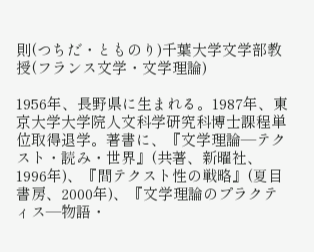則(つちだ・とものり)千葉大学文学部教授(フランス文学・文学理論)

1956年、長野県に生まれる。1987年、東京大学大学院人文科学研究科博士課程単位取得退学。著書に、『文学理論―テクスト・読み・世界』(共著、新曜社、1996年)、『間テクスト性の戦略』(夏目書房、2000年)、『文学理論のプラクティス―物語・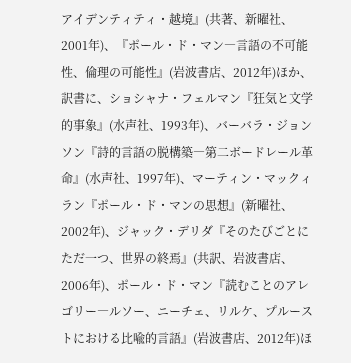アイデンティティ・越境』(共著、新曜社、2001年)、『ポール・ド・マン―言語の不可能性、倫理の可能性』(岩波書店、2012年)ほか、訳書に、ショシャナ・フェルマン『狂気と文学的事象』(水声社、1993年)、バーバラ・ジョンソン『詩的言語の脱構築―第二ボードレール革命』(水声社、1997年)、マーティン・マックィラン『ポール・ド・マンの思想』(新曜社、2002年)、ジャック・デリダ『そのたびごとにただ一つ、世界の終焉』(共訳、岩波書店、2006年)、ポール・ド・マン『読むことのアレゴリー―ルソー、ニーチェ、リルケ、プルーストにおける比喩的言語』(岩波書店、2012年)ほ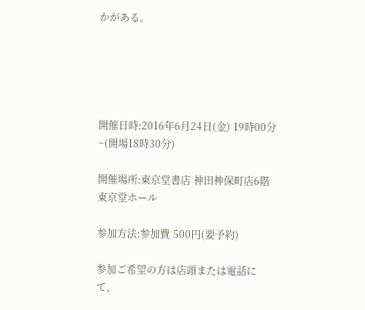かがある。





開催日時:2016年6月24日(金) 19時00分~(開場18時30分)

開催場所:東京堂書店 神田神保町店6階 東京堂ホール

参加方法:参加費 500円(要予約)

参加ご希望の方は店頭または電話にて、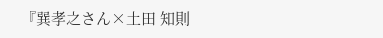『巽孝之さん×土田 知則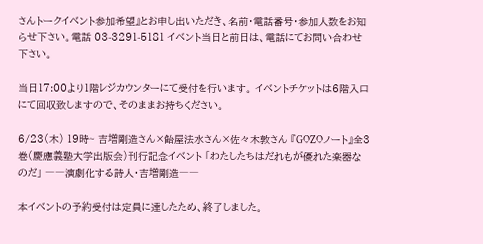さんトークイベント参加希望』とお申し出いただき、名前・電話番号・参加人数をお知らせ下さい。電話 03-3291-5181 イベント当日と前日は、電話にてお問い合わせ下さい。

当日17:00より1階レジカウンターにて受付を行います。 イベントチケットは6階入口にて回収致しますので、そのままお持ちください。

6/23(木) 19時~ 吉増剛造さん×飴屋法水さん×佐々木敦さん 『GOZOノート』全3巻(慶應義塾大学出版会)刊行記念イベント 「わたしたちはだれもが優れた楽器なのだ」 ――演劇化する詩人・吉増剛造――

本イベントの予約受付は定員に達したため、終了しました。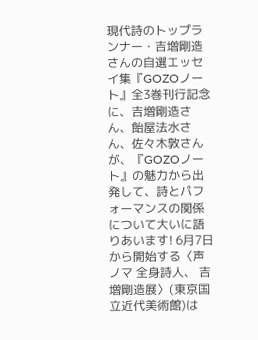現代詩のトップランナー・吉増剛造さんの自選エッセイ集『GOZOノート』全3巻刊行記念に、吉増剛造さん、飴屋法水さん、佐々木敦さんが、『GOZOノート』の魅力から出発して、詩とパフォーマンスの関係について大いに語りあいます! 6月7日から開始する〈声ノマ 全身詩人、 吉増剛造展〉(東京国立近代美術館)は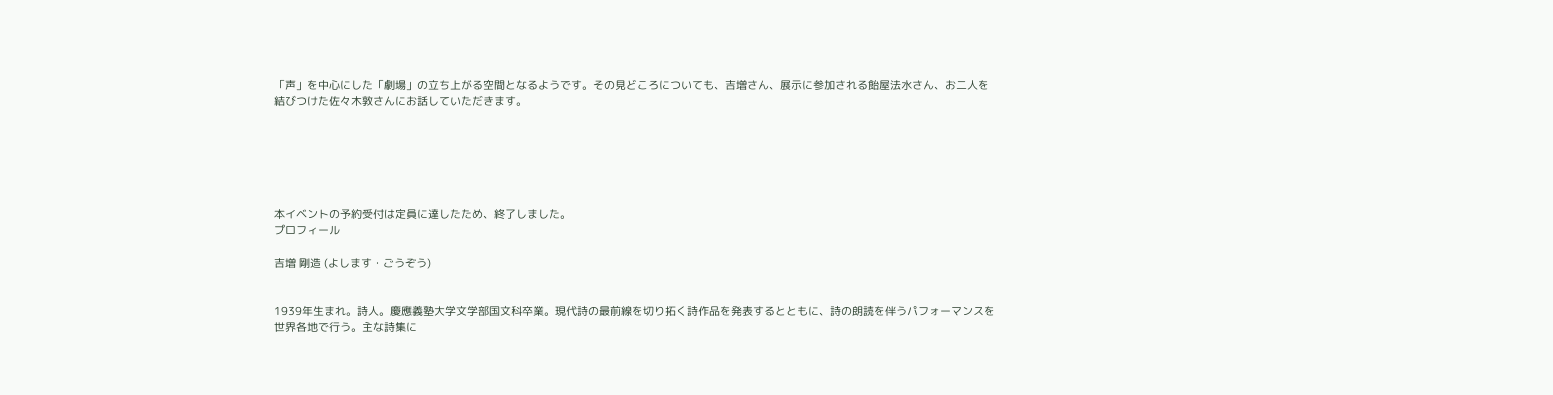「声」を中心にした「劇場」の立ち上がる空間となるようです。その見どころについても、吉増さん、展示に参加される飴屋法水さん、お二人を結びつけた佐々木敦さんにお話していただきます。






本イベントの予約受付は定員に達したため、終了しました。
プロフィール

吉増 剛造 (よします・ごうぞう)


1939年生まれ。詩人。慶應義塾大学文学部国文科卒業。現代詩の最前線を切り拓く詩作品を発表するとともに、詩の朗読を伴うパフォーマンスを世界各地で行う。主な詩集に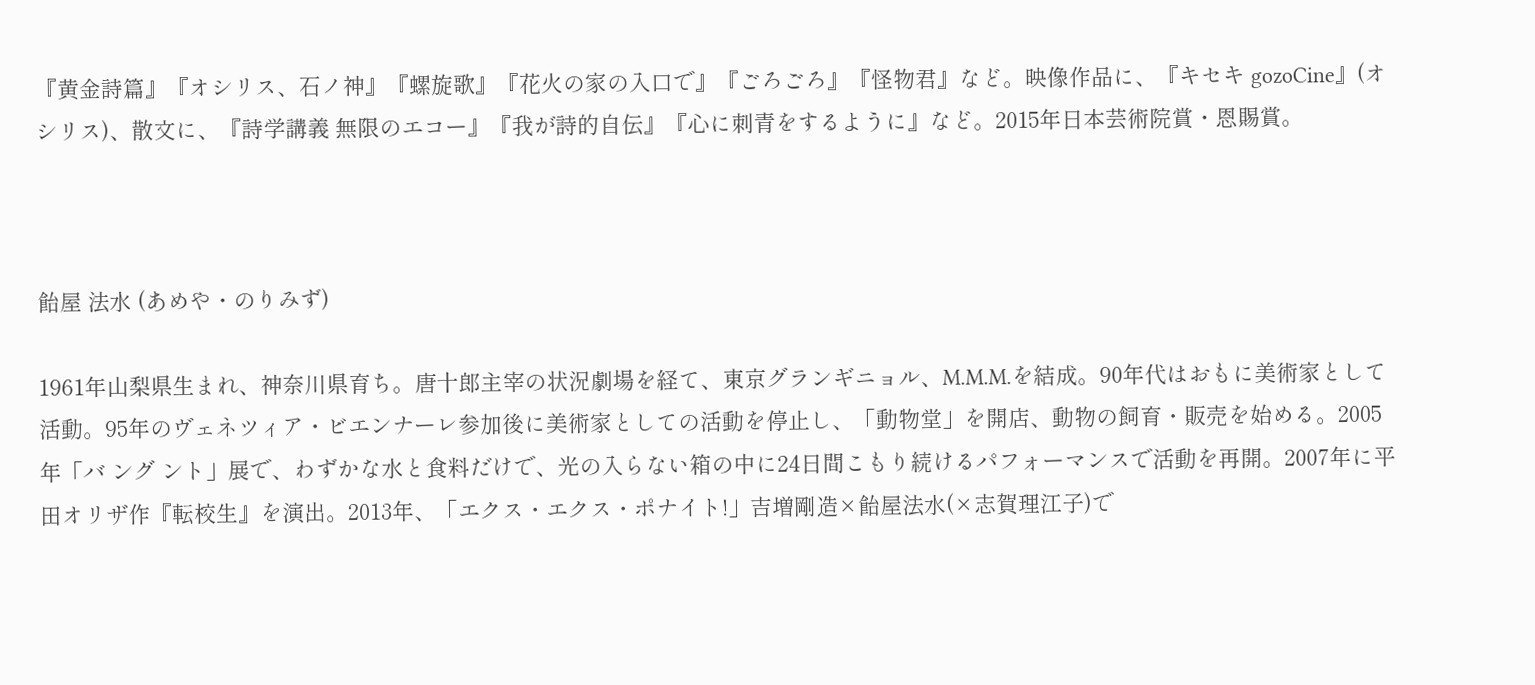『黄金詩篇』『オシリス、石ノ神』『螺旋歌』『花火の家の入口で』『ごろごろ』『怪物君』など。映像作品に、『キセキ gozoCine』(オシリス)、散文に、『詩学講義 無限のエコー』『我が詩的自伝』『心に刺青をするように』など。2015年日本芸術院賞・恩賜賞。



飴屋 法水 (あめや・のりみず)

1961年山梨県生まれ、神奈川県育ち。唐十郎主宰の状況劇場を経て、東京グランギニョル、M.M.M.を結成。90年代はおもに美術家として活動。95年のヴェネツィア・ビエンナーレ参加後に美術家としての活動を停止し、「動物堂」を開店、動物の飼育・販売を始める。2005年「バ ング ント」展で、わずかな水と食料だけで、光の入らない箱の中に24日間こもり続けるパフォーマンスで活動を再開。2007年に平田オリザ作『転校生』を演出。2013年、「エクス・エクス・ポナイト!」吉増剛造×飴屋法水(×志賀理江子)で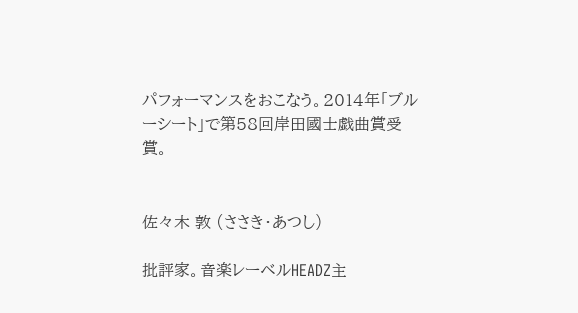パフォーマンスをおこなう。2014年「ブルーシート」で第58回岸田國士戯曲賞受賞。


佐々木 敦 (ささき・あつし)

批評家。音楽レーベルHEADZ主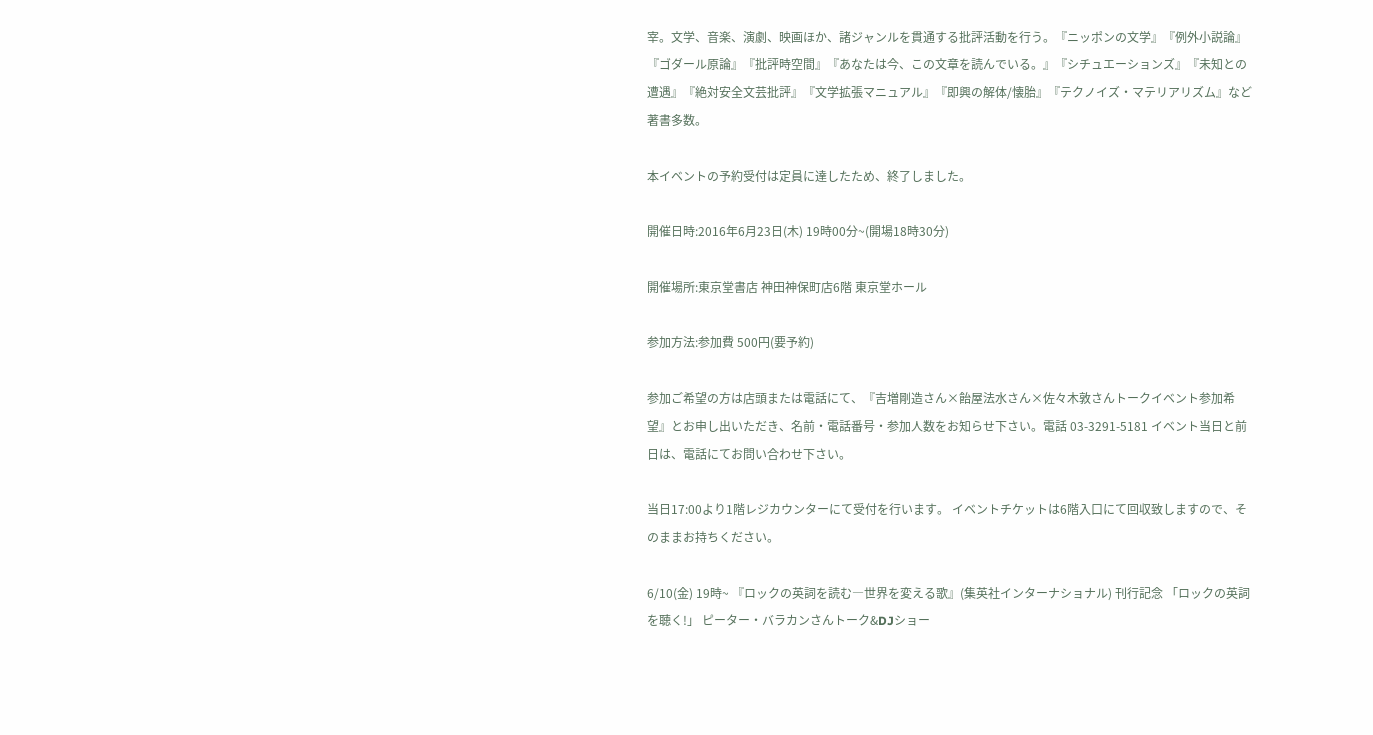宰。文学、音楽、演劇、映画ほか、諸ジャンルを貫通する批評活動を行う。『ニッポンの文学』『例外小説論』『ゴダール原論』『批評時空間』『あなたは今、この文章を読んでいる。』『シチュエーションズ』『未知との遭遇』『絶対安全文芸批評』『文学拡張マニュアル』『即興の解体/懐胎』『テクノイズ・マテリアリズム』など著書多数。

本イベントの予約受付は定員に達したため、終了しました。

開催日時:2016年6月23日(木) 19時00分~(開場18時30分)

開催場所:東京堂書店 神田神保町店6階 東京堂ホール

参加方法:参加費 500円(要予約)

参加ご希望の方は店頭または電話にて、『吉増剛造さん×飴屋法水さん×佐々木敦さんトークイベント参加希望』とお申し出いただき、名前・電話番号・参加人数をお知らせ下さい。電話 03-3291-5181 イベント当日と前日は、電話にてお問い合わせ下さい。

当日17:00より1階レジカウンターにて受付を行います。 イベントチケットは6階入口にて回収致しますので、そのままお持ちください。

6/10(金) 19時~ 『ロックの英詞を読む―世界を変える歌』(集英社インターナショナル) 刊行記念 「ロックの英詞を聴く!」 ピーター・バラカンさんトーク&DJショー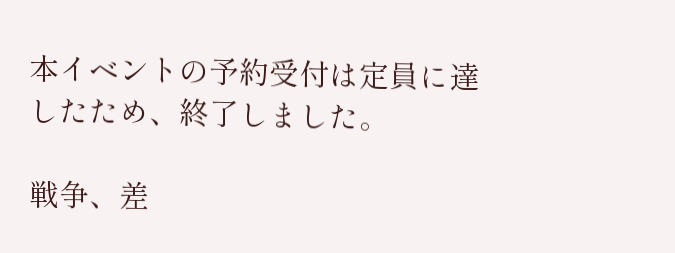本イベントの予約受付は定員に達したため、終了しました。

戦争、差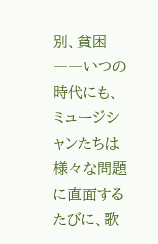別、貧困――いつの時代にも、ミュージシャンたちは様々な問題に直面するたびに、歌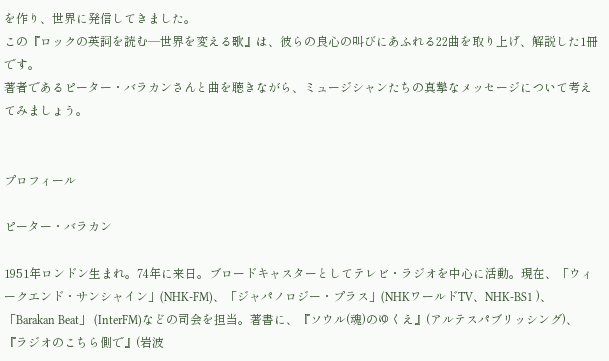を作り、世界に発信してきました。
この『ロックの英詞を読む―世界を変える歌』は、彼らの良心の叫びにあふれる22曲を取り上げ、解説した1冊です。
著者であるピーター・バラカンさんと曲を聴きながら、ミュージシャンたちの真摯なメッセージについて考えてみましょう。


プロフィール

ピーター・バラカン

1951年ロンドン生まれ。74年に来日。ブロードキャスターとしてテレビ・ラジオを中心に活動。現在、「ウィークエンド・サンシャイン」(NHK-FM)、「ジャパノロジー・プラス」(NHKワールドTV、NHK-BS1 )、「Barakan Beat」 (InterFM)などの司会を担当。著書に、『ソウル(魂)のゆくえ』(アルテスパブリッシング)、『ラジオのこちら側で』(岩波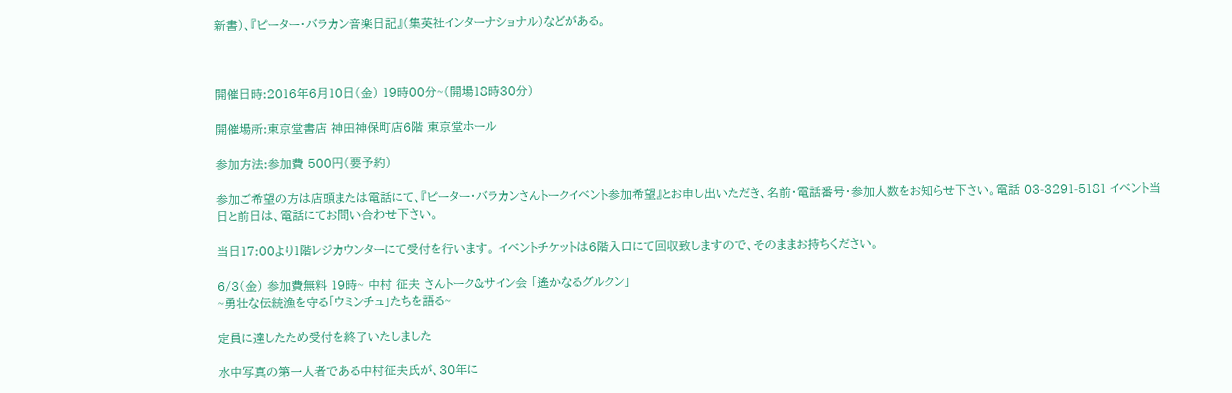新書)、『ピーター・バラカン音楽日記』(集英社インターナショナル)などがある。



開催日時:2016年6月10日(金) 19時00分~(開場18時30分)

開催場所:東京堂書店 神田神保町店6階 東京堂ホール

参加方法:参加費 500円(要予約)

参加ご希望の方は店頭または電話にて、『ピーター・バラカンさんトークイベント参加希望』とお申し出いただき、名前・電話番号・参加人数をお知らせ下さい。電話 03-3291-5181 イベント当日と前日は、電話にてお問い合わせ下さい。

当日17:00より1階レジカウンターにて受付を行います。 イベントチケットは6階入口にて回収致しますので、そのままお持ちください。

6/3(金) 参加費無料 19時~ 中村 征夫 さんトーク&サイン会 「遙かなるグルクン」
~勇壮な伝統漁を守る「ウミンチュ」たちを語る~

定員に達したため受付を終了いたしました

水中写真の第一人者である中村征夫氏が、30年に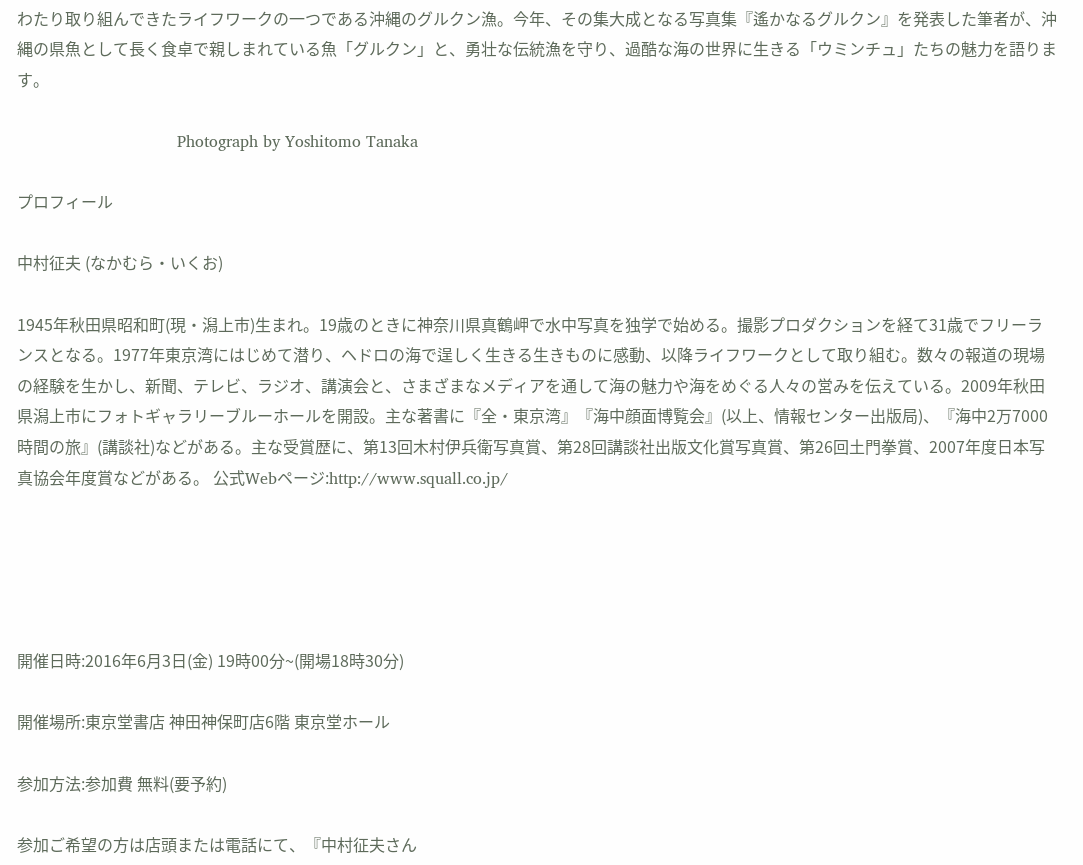わたり取り組んできたライフワークの一つである沖縄のグルクン漁。今年、その集大成となる写真集『遙かなるグルクン』を発表した筆者が、沖縄の県魚として長く食卓で親しまれている魚「グルクン」と、勇壮な伝統漁を守り、過酷な海の世界に生きる「ウミンチュ」たちの魅力を語ります。

                                Photograph by Yoshitomo Tanaka

プロフィール

中村征夫 (なかむら・いくお)

1945年秋田県昭和町(現・潟上市)生まれ。19歳のときに神奈川県真鶴岬で水中写真を独学で始める。撮影プロダクションを経て31歳でフリーランスとなる。1977年東京湾にはじめて潜り、ヘドロの海で逞しく生きる生きものに感動、以降ライフワークとして取り組む。数々の報道の現場の経験を生かし、新聞、テレビ、ラジオ、講演会と、さまざまなメディアを通して海の魅力や海をめぐる人々の営みを伝えている。2009年秋田県潟上市にフォトギャラリーブルーホールを開設。主な著書に『全・東京湾』『海中顔面博覧会』(以上、情報センター出版局)、『海中2万7000時間の旅』(講談社)などがある。主な受賞歴に、第13回木村伊兵衛写真賞、第28回講談社出版文化賞写真賞、第26回土門拳賞、2007年度日本写真協会年度賞などがある。 公式Webページ:http://www.squall.co.jp/





開催日時:2016年6月3日(金) 19時00分~(開場18時30分)

開催場所:東京堂書店 神田神保町店6階 東京堂ホール

参加方法:参加費 無料(要予約)

参加ご希望の方は店頭または電話にて、『中村征夫さん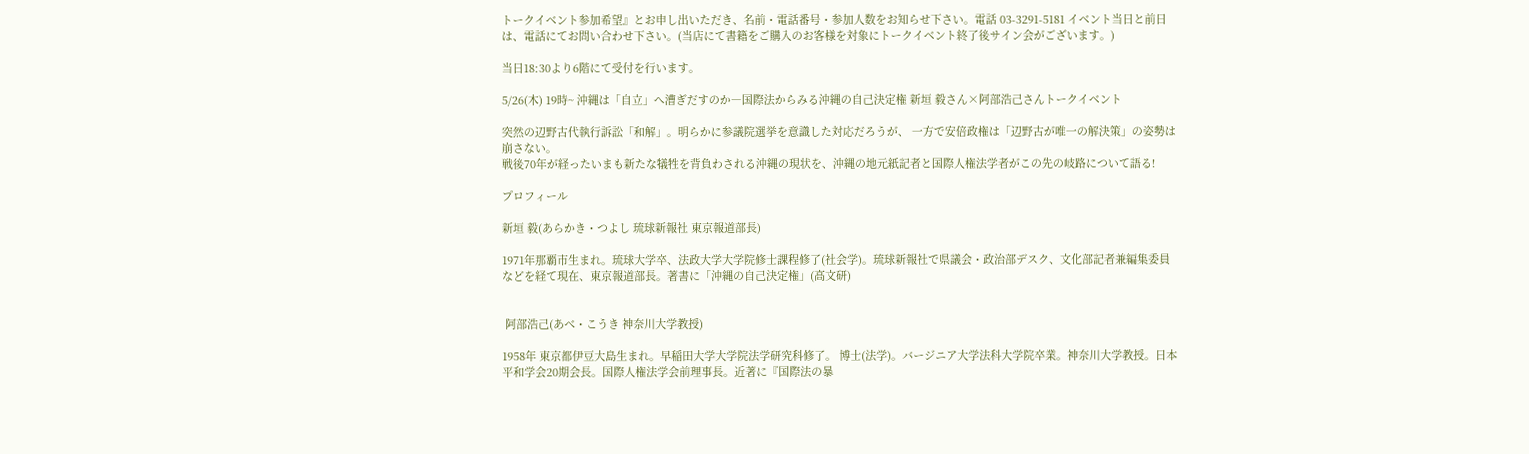トークイベント参加希望』とお申し出いただき、名前・電話番号・参加人数をお知らせ下さい。電話 03-3291-5181 イベント当日と前日は、電話にてお問い合わせ下さい。(当店にて書籍をご購入のお客様を対象にトークイベント終了後サイン会がございます。)

当日18:30より6階にて受付を行います。

5/26(木) 19時~ 沖縄は「自立」へ漕ぎだすのか―国際法からみる沖縄の自己決定権 新垣 毅さん×阿部浩己さんトークイベント

突然の辺野古代執行訴訟「和解」。明らかに参議院選挙を意識した対応だろうが、 一方で安倍政権は「辺野古が唯一の解決策」の姿勢は崩さない。
戦後70年が経ったいまも新たな犠牲を背負わされる沖縄の現状を、沖縄の地元紙記者と国際人権法学者がこの先の岐路について語る!

プロフィール

新垣 毅(あらかき・つよし 琉球新報社 東京報道部長)

1971年那覇市生まれ。琉球大学卒、法政大学大学院修士課程修了(社会学)。琉球新報社で県議会・政治部デスク、文化部記者兼編集委員などを経て現在、東京報道部長。著書に「沖縄の自己決定権」(高文研)


 阿部浩己(あべ・こうき 神奈川大学教授)

1958年 東京都伊豆大島生まれ。早稲田大学大学院法学研究科修了。 博士(法学)。バージニア大学法科大学院卒業。神奈川大学教授。日本平和学会20期会長。国際人権法学会前理事長。近著に『国際法の暴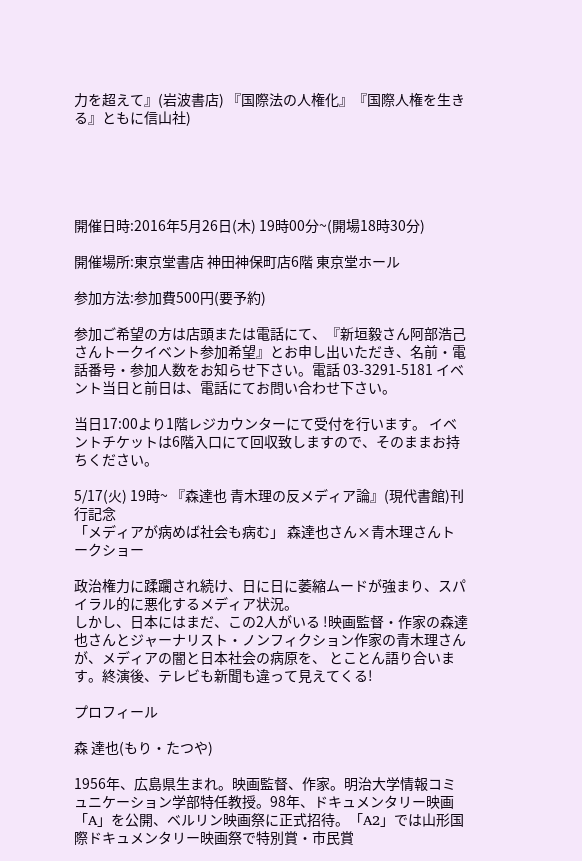力を超えて』(岩波書店) 『国際法の人権化』『国際人権を生きる』ともに信山社)





開催日時:2016年5月26日(木) 19時00分~(開場18時30分)

開催場所:東京堂書店 神田神保町店6階 東京堂ホール

参加方法:参加費500円(要予約)

参加ご希望の方は店頭または電話にて、『新垣毅さん阿部浩己さんトークイベント参加希望』とお申し出いただき、名前・電話番号・参加人数をお知らせ下さい。電話 03-3291-5181 イベント当日と前日は、電話にてお問い合わせ下さい。

当日17:00より1階レジカウンターにて受付を行います。 イベントチケットは6階入口にて回収致しますので、そのままお持ちください。

5/17(火) 19時~ 『森達也 青木理の反メディア論』(現代書館)刊行記念
「メディアが病めば社会も病む」 森達也さん×青木理さんトークショー

政治権力に蹂躙され続け、日に日に萎縮ムードが強まり、スパイラル的に悪化するメディア状況。
しかし、日本にはまだ、この2人がいる !映画監督・作家の森達也さんとジャーナリスト・ノンフィクション作家の青木理さんが、メディアの闇と日本社会の病原を、 とことん語り合います。終演後、テレビも新聞も違って見えてくる!

プロフィール

森 達也(もり・たつや)

1956年、広島県生まれ。映画監督、作家。明治大学情報コミュニケーション学部特任教授。98年、ドキュメンタリー映画「A」を公開、ベルリン映画祭に正式招待。「A2」では山形国際ドキュメンタリー映画祭で特別賞・市民賞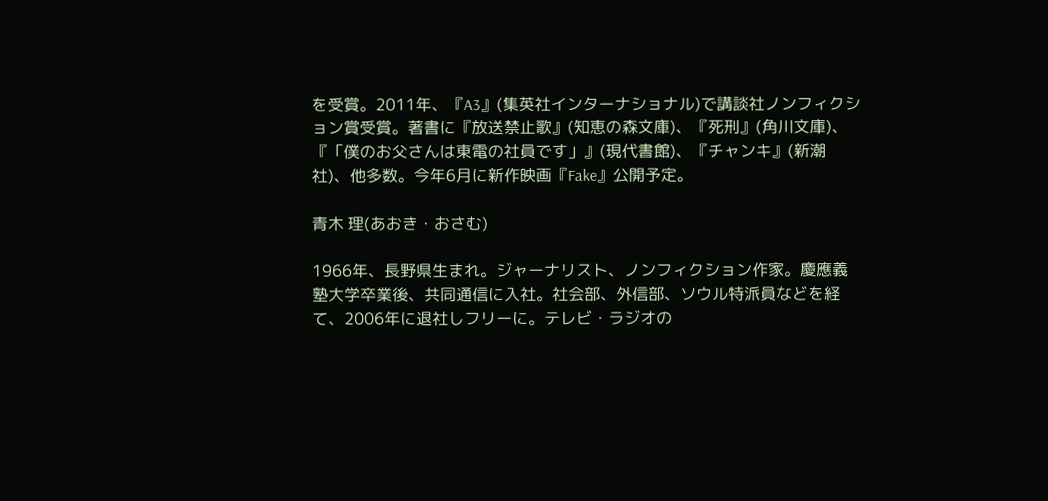を受賞。2011年、『A3』(集英社インターナショナル)で講談社ノンフィクション賞受賞。著書に『放送禁止歌』(知恵の森文庫)、『死刑』(角川文庫)、『「僕のお父さんは東電の社員です」』(現代書館)、『チャンキ』(新潮社)、他多数。今年6月に新作映画『Fake』公開予定。

青木 理(あおき・おさむ)

1966年、長野県生まれ。ジャーナリスト、ノンフィクション作家。慶應義塾大学卒業後、共同通信に入社。社会部、外信部、ソウル特派員などを経て、2006年に退社しフリーに。テレビ・ラジオの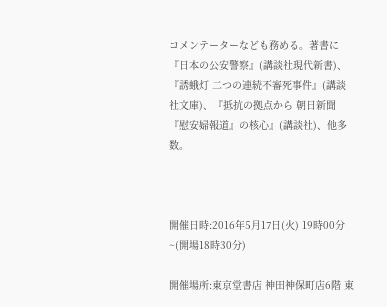コメンテーターなども務める。著書に『日本の公安警察』(講談社現代新書)、『誘蛾灯 二つの連続不審死事件』(講談社文庫)、『抵抗の拠点から 朝日新聞『慰安婦報道』の核心』(講談社)、他多数。



開催日時:2016年5月17日(火) 19時00分~(開場18時30分)

開催場所:東京堂書店 神田神保町店6階 東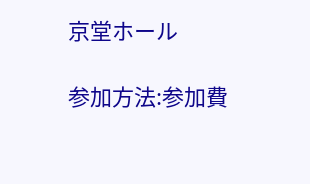京堂ホール

参加方法:参加費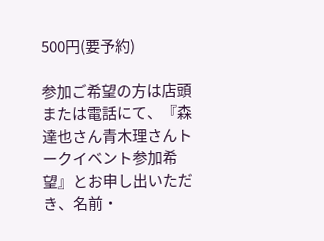500円(要予約)

参加ご希望の方は店頭または電話にて、『森達也さん青木理さんトークイベント参加希望』とお申し出いただき、名前・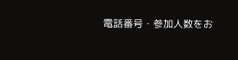電話番号・参加人数をお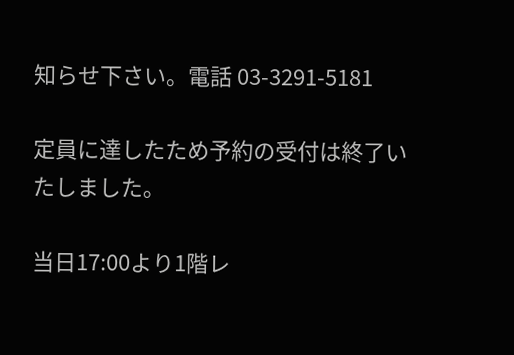知らせ下さい。電話 03-3291-5181

定員に達したため予約の受付は終了いたしました。

当日17:00より1階レ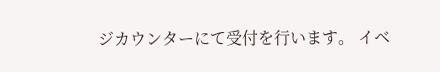ジカウンターにて受付を行います。 イベ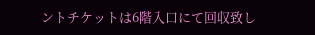ントチケットは6階入口にて回収致し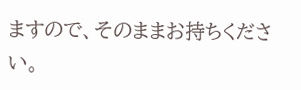ますので、そのままお持ちください。